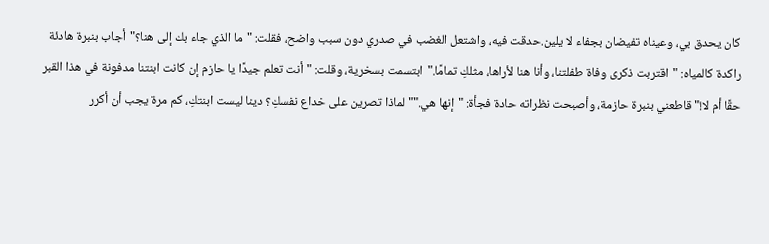كان يحدق بي، وعيناه تفيضان بجفاء لا يلين.حدقت فيه، واشتعل الغضب في صدري دون سبب واضح، فقلت: "ما الذي جاء بك إلى هنا؟"أجاب بنبرة هادئة راكدة كالمياه: "اقتربت ذكرى وفاة طفلتنا، وأنا هنا لأراها، مثلكِ تمامًا."ابتسمت بسخرية، وقلت: "أنت تعلم جيدًا يا حازم إن كانت ابنتنا مدفونة في هذا القبر حقًا أم لا!"قاطعني بنبرة حازمة، وأصبحت نظراته حادة فجأة: "إنها هي.""لماذا تصرين على خداع نفسكِ؟ دينا ليست ابنتكِ، كم مرة يجب أن أكرر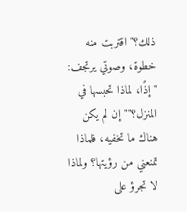ذلك؟"اقتربت منه خطوة، وصوتي يرتجف: "إذًا، لماذا تحبسها في المنزل؟""إن لم يكن هناك ما تخفيه، فلماذا تمنعني من رؤيتها؟ ولماذا لا تجرؤ على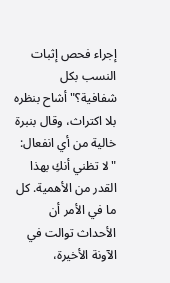إجراء فحص إثبات النسب بكل شفافية؟"أشاح بنظره بلا اكتراث، وقال بنبرة خالية من أي انفعال: "لا تظني أنكِ بهذا القدر من الأهمية. كل ما في الأمر أن الأحداث توالت في الآونة الأخيرة،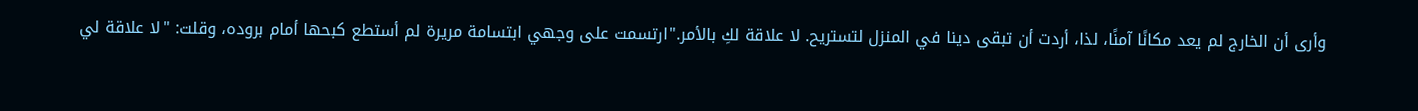وأرى أن الخارج لم يعد مكانًا آمنًا، لذا، أردت أن تبقى دينا في المنزل لتستريح. لا علاقة لكِ بالأمر."ارتسمت على وجهي ابتسامة مريرة لم أستطع كبحها أمام بروده، وقلت: "لا علاقة لي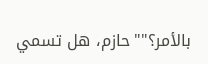بالأمر؟""حازم، هل تسمي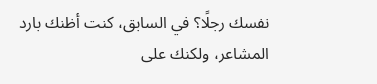نفسك رجلًا؟ في السابق، كنت أظنك بارد المشاعر، ولكنك على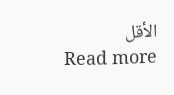الأقل
Read more